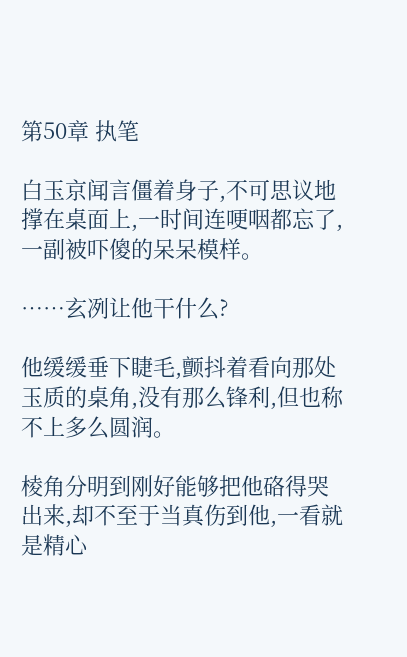第50章 执笔

白玉京闻言僵着身子,不可思议地撑在桌面上,一时间连哽咽都忘了,一副被吓傻的呆呆模样。

……玄冽让他干什么?

他缓缓垂下睫毛,颤抖着看向那处玉质的桌角,没有那么锋利,但也称不上多么圆润。

棱角分明到刚好能够把他硌得哭出来,却不至于当真伤到他,一看就是精心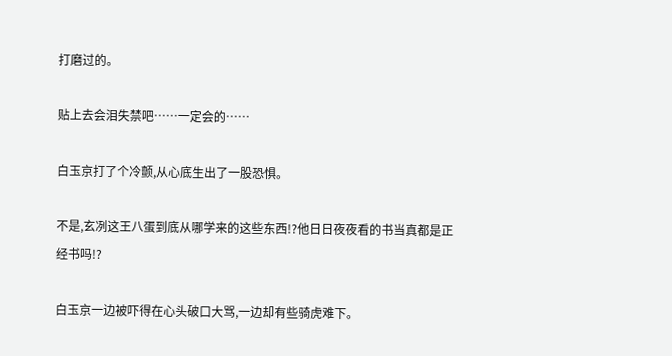打磨过的。

贴上去会泪失禁吧……一定会的……

白玉京打了个冷颤,从心底生出了一股恐惧。

不是,玄冽这王八蛋到底从哪学来的这些东西!?他日日夜夜看的书当真都是正经书吗!?

白玉京一边被吓得在心头破口大骂,一边却有些骑虎难下。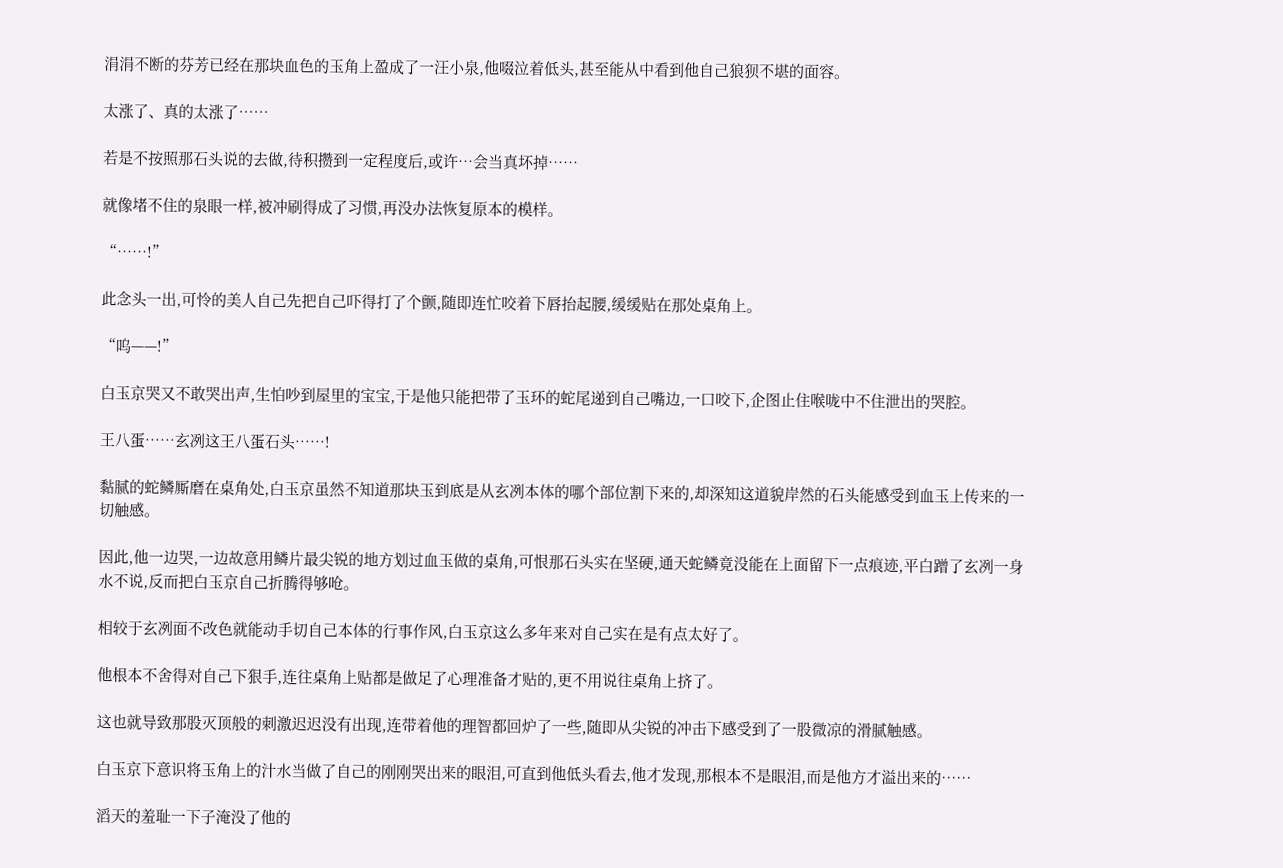涓涓不断的芬芳已经在那块血色的玉角上盈成了一汪小泉,他啜泣着低头,甚至能从中看到他自己狼狈不堪的面容。

太涨了、真的太涨了……

若是不按照那石头说的去做,待积攒到一定程度后,或许…会当真坏掉……

就像堵不住的泉眼一样,被冲刷得成了习惯,再没办法恢复原本的模样。

“……!”

此念头一出,可怜的美人自己先把自己吓得打了个颤,随即连忙咬着下唇抬起腰,缓缓贴在那处桌角上。

“呜——!”

白玉京哭又不敢哭出声,生怕吵到屋里的宝宝,于是他只能把带了玉环的蛇尾递到自己嘴边,一口咬下,企图止住喉咙中不住泄出的哭腔。

王八蛋……玄冽这王八蛋石头……!

黏腻的蛇鳞厮磨在桌角处,白玉京虽然不知道那块玉到底是从玄冽本体的哪个部位割下来的,却深知这道貌岸然的石头能感受到血玉上传来的一切触感。

因此,他一边哭,一边故意用鳞片最尖锐的地方划过血玉做的桌角,可恨那石头实在坚硬,通天蛇鳞竟没能在上面留下一点痕迹,平白蹭了玄冽一身水不说,反而把白玉京自己折腾得够呛。

相较于玄冽面不改色就能动手切自己本体的行事作风,白玉京这么多年来对自己实在是有点太好了。

他根本不舍得对自己下狠手,连往桌角上贴都是做足了心理准备才贴的,更不用说往桌角上挤了。

这也就导致那股灭顶般的刺激迟迟没有出现,连带着他的理智都回炉了一些,随即从尖锐的冲击下感受到了一股微凉的滑腻触感。

白玉京下意识将玉角上的汁水当做了自己的刚刚哭出来的眼泪,可直到他低头看去,他才发现,那根本不是眼泪,而是他方才溢出来的……

滔天的羞耻一下子淹没了他的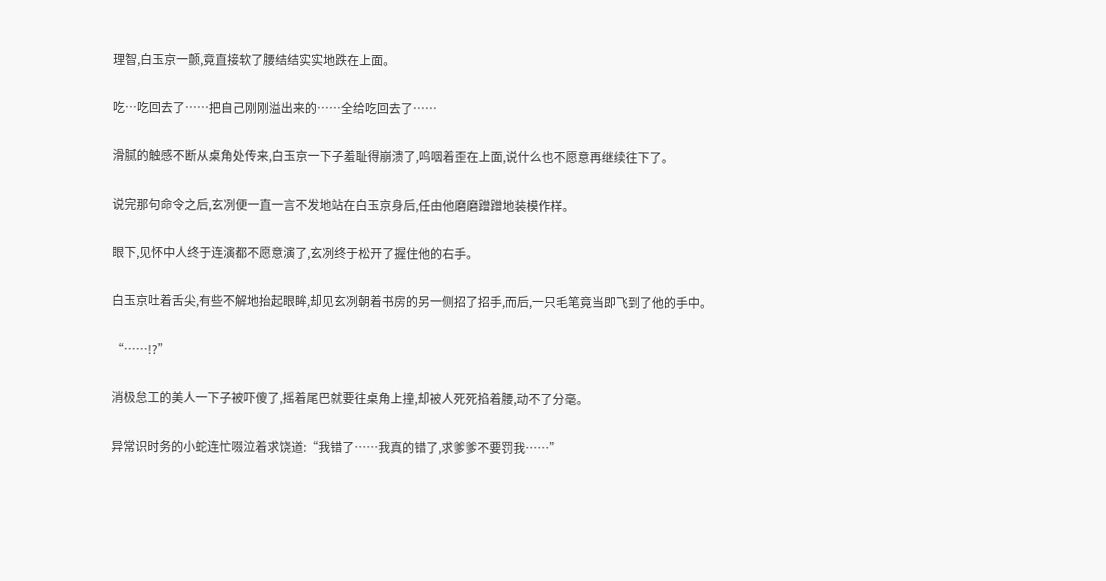理智,白玉京一颤,竟直接软了腰结结实实地跌在上面。

吃…吃回去了……把自己刚刚溢出来的……全给吃回去了……

滑腻的触感不断从桌角处传来,白玉京一下子羞耻得崩溃了,呜咽着歪在上面,说什么也不愿意再继续往下了。

说完那句命令之后,玄冽便一直一言不发地站在白玉京身后,任由他磨磨蹭蹭地装模作样。

眼下,见怀中人终于连演都不愿意演了,玄冽终于松开了握住他的右手。

白玉京吐着舌尖,有些不解地抬起眼眸,却见玄冽朝着书房的另一侧招了招手,而后,一只毛笔竟当即飞到了他的手中。

“……!?”

消极怠工的美人一下子被吓傻了,摇着尾巴就要往桌角上撞,却被人死死掐着腰,动不了分毫。

异常识时务的小蛇连忙啜泣着求饶道:“我错了……我真的错了,求爹爹不要罚我……”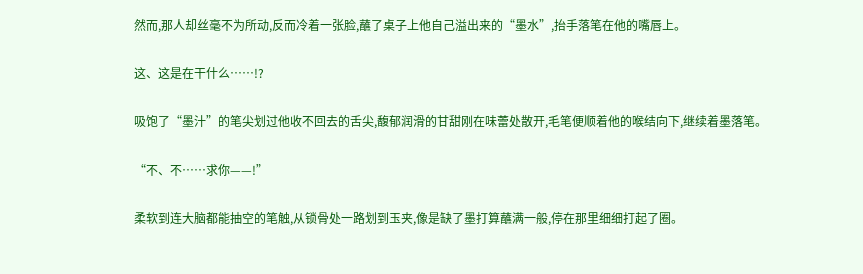然而,那人却丝毫不为所动,反而冷着一张脸,蘸了桌子上他自己溢出来的“墨水”,抬手落笔在他的嘴唇上。

这、这是在干什么……!?

吸饱了“墨汁”的笔尖划过他收不回去的舌尖,馥郁润滑的甘甜刚在味蕾处散开,毛笔便顺着他的喉结向下,继续着墨落笔。

“不、不……求你——!”

柔软到连大脑都能抽空的笔触,从锁骨处一路划到玉夹,像是缺了墨打算蘸满一般,停在那里细细打起了圈。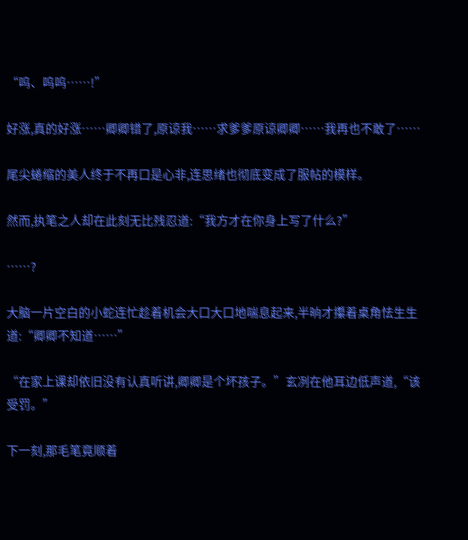“呜、呜呜……!”

好涨,真的好涨……卿卿错了,原谅我……求爹爹原谅卿卿……我再也不敢了……

尾尖蜷缩的美人终于不再口是心非,连思绪也彻底变成了服帖的模样。

然而,执笔之人却在此刻无比残忍道:“我方才在你身上写了什么?”

……?

大脑一片空白的小蛇连忙趁着机会大口大口地喘息起来,半晌才攥着桌角怯生生道:“卿卿不知道……”

“在家上课却依旧没有认真听讲,卿卿是个坏孩子。”玄冽在他耳边低声道,“该受罚。”

下一刻,那毛笔竟顺着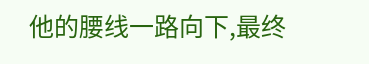他的腰线一路向下,最终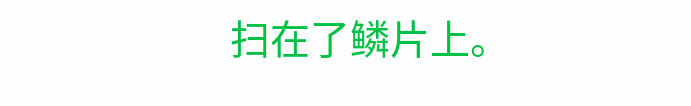扫在了鳞片上。